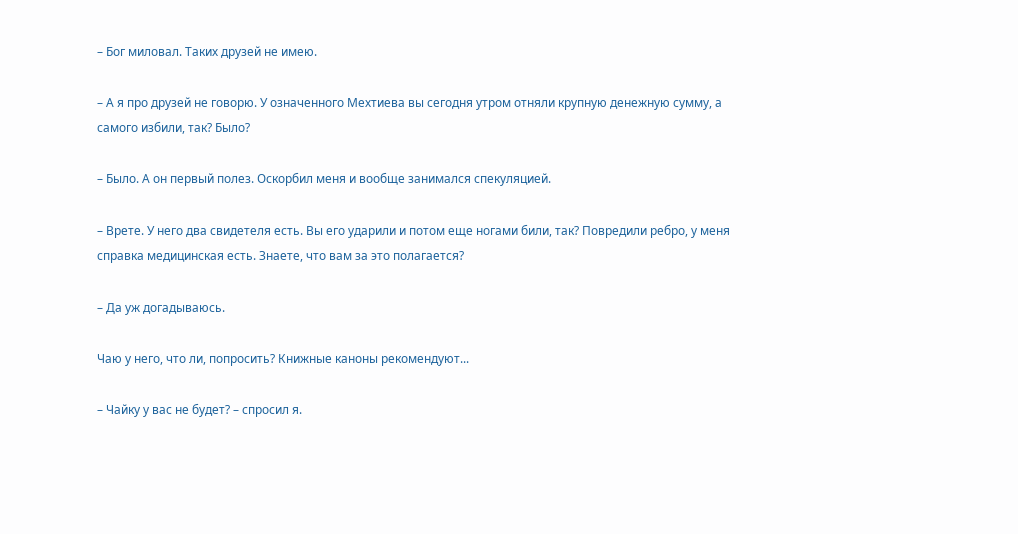– Бог миловал. Таких друзей не имею.

– А я про друзей не говорю. У означенного Мехтиева вы сегодня утром отняли крупную денежную сумму, а самого избили, так? Было?

– Было. А он первый полез. Оскорбил меня и вообще занимался спекуляцией.

– Врете. У него два свидетеля есть. Вы его ударили и потом еще ногами били, так? Повредили ребро, у меня справка медицинская есть. Знаете, что вам за это полагается?

– Да уж догадываюсь.

Чаю у него, что ли, попросить? Книжные каноны рекомендуют...

– Чайку у вас не будет? – спросил я.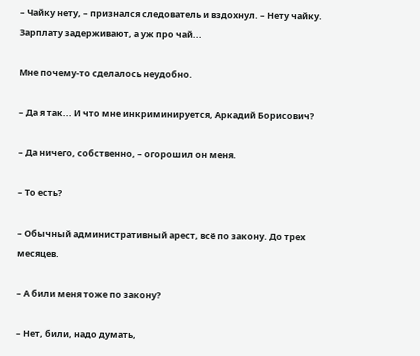– Чайку нету, – признался следователь и вздохнул. – Нету чайку. Зарплату задерживают, а уж про чай...

Мне почему-то сделалось неудобно.

– Да я так... И что мне инкриминируется, Аркадий Борисович?

– Да ничего, собственно, – огорошил он меня.

– То есть?

– Обычный административный арест, всё по закону. До трех месяцев.

– А били меня тоже по закону?

– Нет, били, надо думать,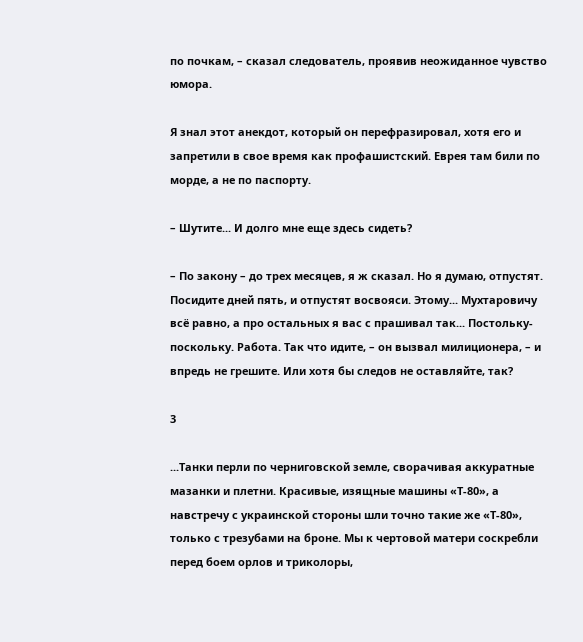по почкам, – сказал следователь, проявив неожиданное чувство юмора.

Я знал этот анекдот, который он перефразировал, хотя его и запретили в свое время как профашистский. Еврея там били по морде, а не по паспорту.

– Шутите... И долго мне еще здесь сидеть?

– По закону – до трех месяцев, я ж сказал. Но я думаю, отпустят. Посидите дней пять, и отпустят восвояси. Этому... Мухтаровичу всё равно, а про остальных я вас с прашивал так... Постольку-поскольку. Работа. Так что идите, – он вызвал милиционера, – и впредь не грешите. Или хотя бы следов не оставляйте, так?

3

...Танки перли по черниговской земле, сворачивая аккуратные мазанки и плетни. Красивые, изящные машины «Т-80», а навстречу с украинской стороны шли точно такие же «Т-80», только с трезубами на броне. Мы к чертовой матери соскребли перед боем орлов и триколоры,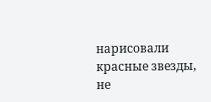нарисовали красные звезды, не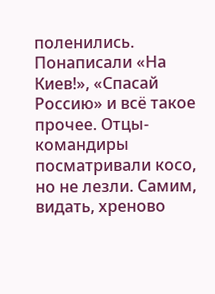поленились. Понаписали «На Киев!», «Спасай Россию» и всё такое прочее. Отцы-командиры посматривали косо, но не лезли. Самим, видать, хреново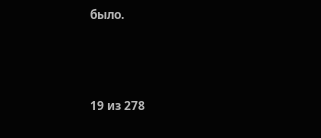было.



19 из 278